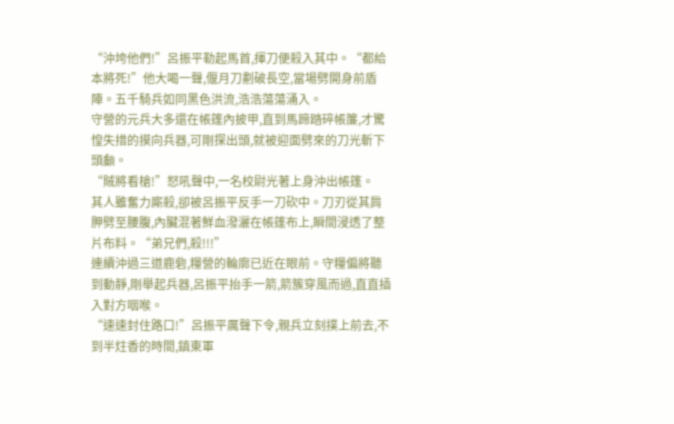“沖垮他們!”呂振平勒起馬首,揮刀便殺入其中。“都給本將死!”他大喝一聲,偃月刀劃破長空,當場劈開身前盾陣。五千騎兵如同黑色洪流,浩浩蕩蕩涌入。
守營的元兵大多還在帳篷內披甲,直到馬蹄踏碎帳簾,才驚惶失措的摸向兵器,可剛探出頭,就被迎面劈來的刀光斬下頭顱。
“賊將看槍!”怒吼聲中,一名校尉光著上身沖出帳篷。
其人雖奮力廝殺,卻被呂振平反手一刀砍中。刀刃從其肩胛劈至腰腹,內臟混著鮮血潑灑在帳篷布上,瞬間浸透了整片布料。“弟兄們,殺!!!”
連續沖過三道鹿砦,糧營的輪廓已近在眼前。守糧偏將聽到動靜,剛舉起兵器,呂振平抬手一箭,箭簇穿風而過,直直插入對方咽喉。
“速速封住路口!”呂振平厲聲下令,親兵立刻撲上前去,不到半炷香的時間,鎮東軍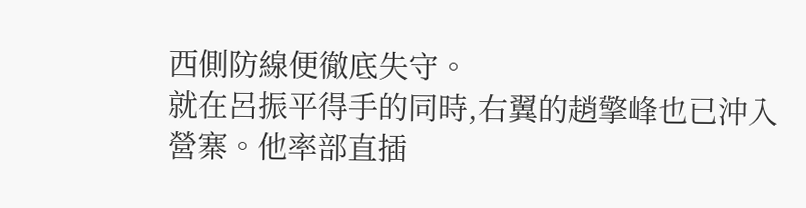西側防線便徹底失守。
就在呂振平得手的同時,右翼的趙擎峰也已沖入營寨。他率部直插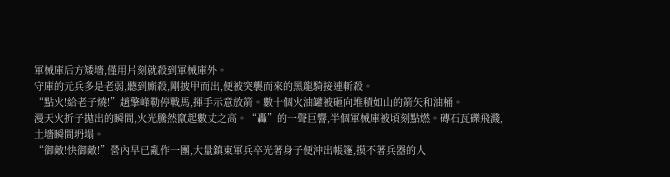軍械庫后方矮墻,僅用片刻就殺到軍械庫外。
守庫的元兵多是老弱,聽到廝殺,剛披甲而出,便被突襲而來的黑龍騎接連斬殺。
“點火!給老子燒!”趙擎峰勒停戰馬,揮手示意放箭。數十個火油罐被砸向堆積如山的箭矢和油桶。
漫天火折子拋出的瞬間,火光騰然竄起數丈之高。“轟”的一聲巨響,半個軍械庫被頃刻點燃。磚石瓦礫飛濺,土墻瞬間坍塌。
“御敵!快御敵!”營內早已亂作一團,大量鎮東軍兵卒光著身子便沖出帳篷,摸不著兵器的人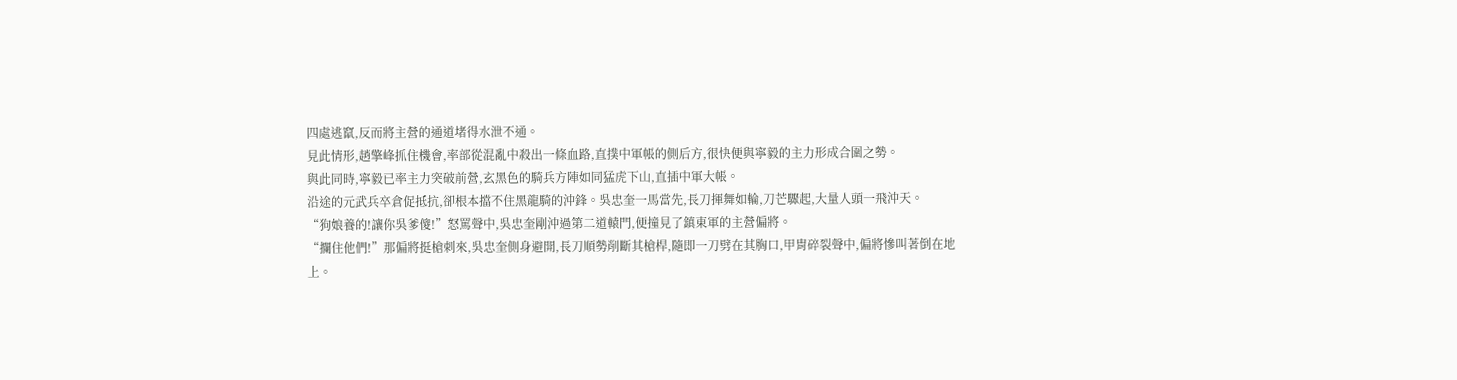四處逃竄,反而將主營的通道堵得水泄不通。
見此情形,趙擎峰抓住機會,率部從混亂中殺出一條血路,直撲中軍帳的側后方,很快便與寧毅的主力形成合圍之勢。
與此同時,寧毅已率主力突破前營,玄黑色的騎兵方陣如同猛虎下山,直插中軍大帳。
沿途的元武兵卒倉促抵抗,卻根本擋不住黑龍騎的沖鋒。吳忠奎一馬當先,長刀揮舞如輪,刀芒驟起,大量人頭一飛沖天。
“狗娘養的!讓你吳爹傻!”怒罵聲中,吳忠奎剛沖過第二道轅門,便撞見了鎮東軍的主營偏將。
“攔住他們!”那偏將挺槍刺來,吳忠奎側身避開,長刀順勢削斷其槍桿,隨即一刀劈在其胸口,甲胄碎裂聲中,偏將慘叫著倒在地上。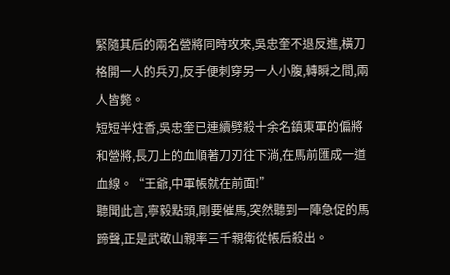緊隨其后的兩名營將同時攻來,吳忠奎不退反進,橫刀格開一人的兵刃,反手便刺穿另一人小腹,轉瞬之間,兩人皆斃。
短短半炷香,吳忠奎已連續劈殺十余名鎮東軍的偏將和營將,長刀上的血順著刀刃往下淌,在馬前匯成一道血線。“王爺,中軍帳就在前面!”
聽聞此言,寧毅點頭,剛要催馬,突然聽到一陣急促的馬蹄聲,正是武敬山親率三千親衛從帳后殺出。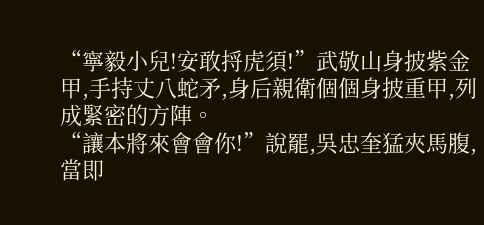“寧毅小兒!安敢捋虎須!”武敬山身披紫金甲,手持丈八蛇矛,身后親衛個個身披重甲,列成緊密的方陣。
“讓本將來會會你!”說罷,吳忠奎猛夾馬腹,當即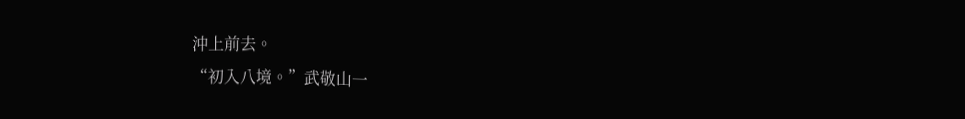沖上前去。
“初入八境。”武敬山一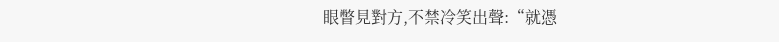眼瞥見對方,不禁冷笑出聲:“就憑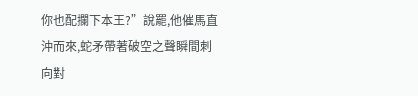你也配攔下本王?”說罷,他催馬直沖而來,蛇矛帶著破空之聲瞬間刺向對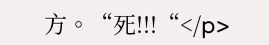方。“死!!!“</p>